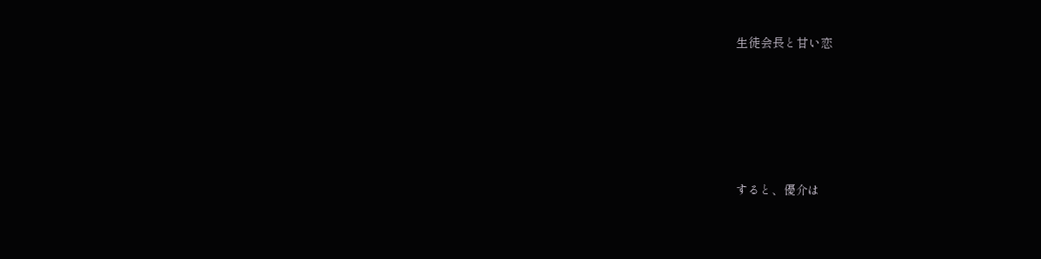生徒会長と甘い恋






すると、優介は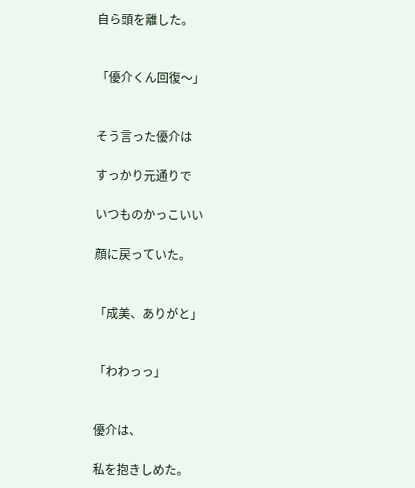自ら頭を離した。


「優介くん回復〜」


そう言った優介は

すっかり元通りで

いつものかっこいい

顔に戻っていた。


「成美、ありがと」


「わわっっ」


優介は、

私を抱きしめた。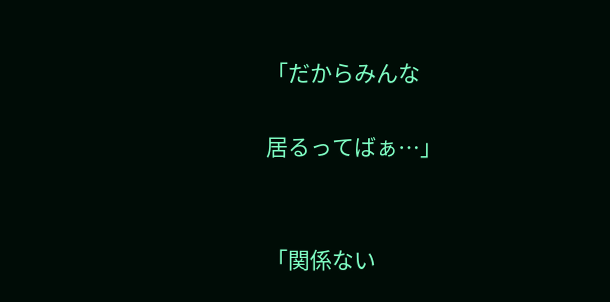「だからみんな

居るってばぁ…」


「関係ない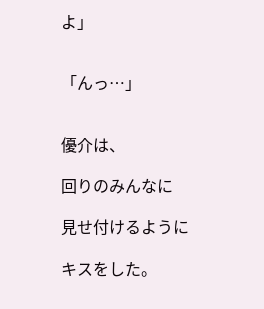よ」


「んっ…」


優介は、

回りのみんなに

見せ付けるように

キスをした。